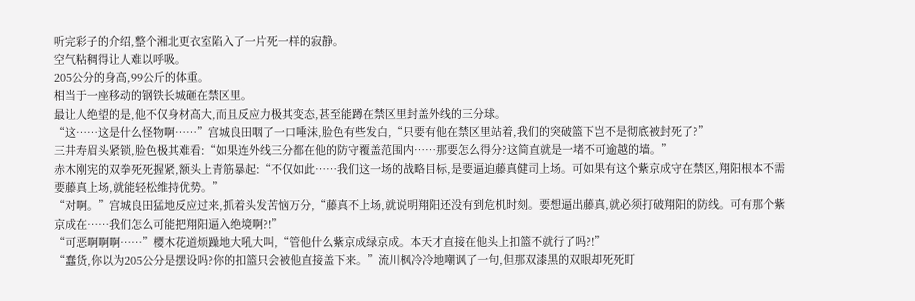听完彩子的介绍,整个湘北更衣室陷入了一片死一样的寂静。
空气粘稠得让人难以呼吸。
205公分的身高,99公斤的体重。
相当于一座移动的钢铁长城砸在禁区里。
最让人绝望的是,他不仅身材高大,而且反应力极其变态,甚至能蹲在禁区里封盖外线的三分球。
“这……这是什么怪物啊……”宫城良田咽了一口唾沫,脸色有些发白,“只要有他在禁区里站着,我们的突破篮下岂不是彻底被封死了?”
三井寿眉头紧锁,脸色极其难看:“如果连外线三分都在他的防守覆盖范围内……那要怎么得分?这简直就是一堵不可逾越的墙。”
赤木刚宪的双拳死死握紧,额头上青筋暴起:“不仅如此……我们这一场的战略目标,是要逼迫藤真健司上场。可如果有这个紫京成守在禁区,翔阳根本不需要藤真上场,就能轻松维持优势。”
“对啊。”宫城良田猛地反应过来,抓着头发苦恼万分,“藤真不上场,就说明翔阳还没有到危机时刻。要想逼出藤真,就必须打破翔阳的防线。可有那个紫京成在……我们怎么可能把翔阳逼入绝境啊?!”
“可恶啊啊啊……”樱木花道烦躁地大吼大叫,“管他什么紫京成绿京成。本天才直接在他头上扣篮不就行了吗?!”
“蠢货,你以为205公分是摆设吗?你的扣篮只会被他直接盖下来。”流川枫冷冷地嘲讽了一句,但那双漆黑的双眼却死死盯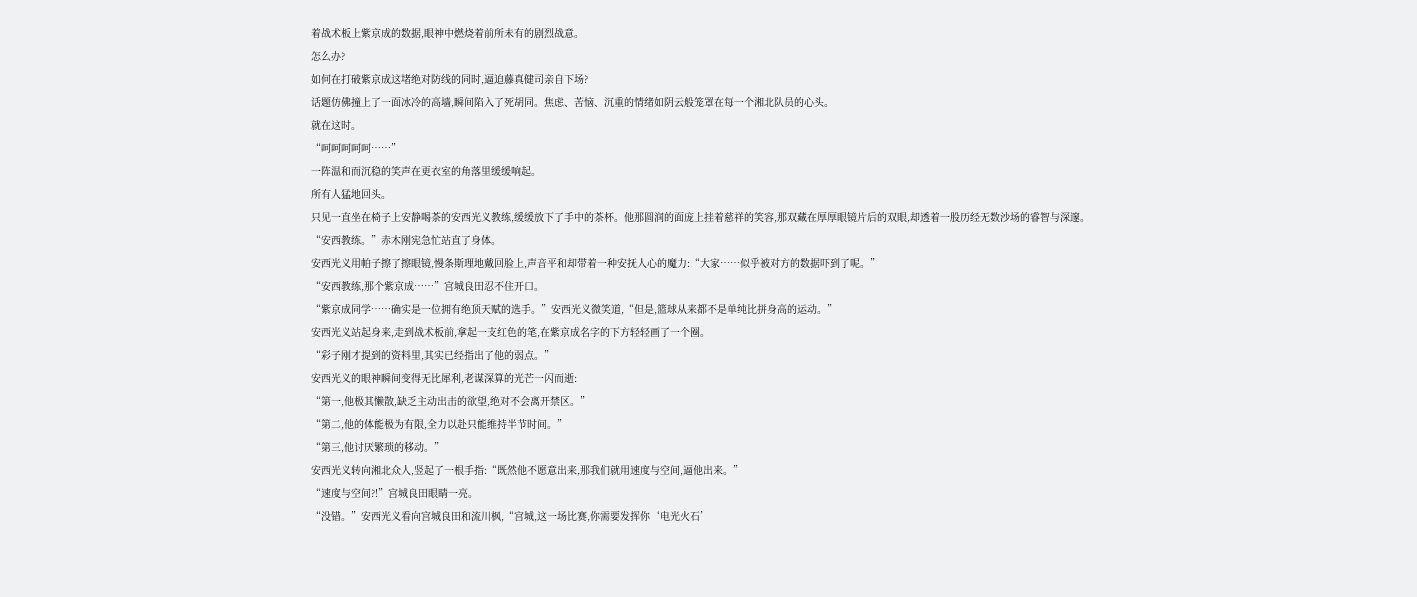着战术板上紫京成的数据,眼神中燃烧着前所未有的剧烈战意。
怎么办?
如何在打破紫京成这堵绝对防线的同时,逼迫藤真健司亲自下场?
话题仿佛撞上了一面冰冷的高墙,瞬间陷入了死胡同。焦虑、苦恼、沉重的情绪如阴云般笼罩在每一个湘北队员的心头。
就在这时。
“呵呵呵呵呵……”
一阵温和而沉稳的笑声在更衣室的角落里缓缓响起。
所有人猛地回头。
只见一直坐在椅子上安静喝茶的安西光义教练,缓缓放下了手中的茶杯。他那圆润的面庞上挂着慈祥的笑容,那双藏在厚厚眼镜片后的双眼,却透着一股历经无数沙场的睿智与深邃。
“安西教练。”赤木刚宪急忙站直了身体。
安西光义用帕子擦了擦眼镜,慢条斯理地戴回脸上,声音平和却带着一种安抚人心的魔力:“大家……似乎被对方的数据吓到了呢。”
“安西教练,那个紫京成……”宫城良田忍不住开口。
“紫京成同学……确实是一位拥有绝顶天赋的选手。”安西光义微笑道,“但是,篮球从来都不是单纯比拼身高的运动。”
安西光义站起身来,走到战术板前,拿起一支红色的笔,在紫京成名字的下方轻轻画了一个圈。
“彩子刚才提到的资料里,其实已经指出了他的弱点。”
安西光义的眼神瞬间变得无比犀利,老谋深算的光芒一闪而逝:
“第一,他极其懒散,缺乏主动出击的欲望,绝对不会离开禁区。”
“第二,他的体能极为有限,全力以赴只能维持半节时间。”
“第三,他讨厌繁琐的移动。”
安西光义转向湘北众人,竖起了一根手指:“既然他不愿意出来,那我们就用速度与空间,逼他出来。”
“速度与空间?!”宫城良田眼睛一亮。
“没错。”安西光义看向宫城良田和流川枫,“宫城,这一场比赛,你需要发挥你‘电光火石’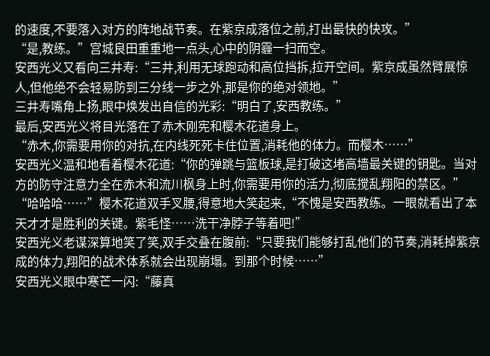的速度,不要落入对方的阵地战节奏。在紫京成落位之前,打出最快的快攻。”
“是,教练。”宫城良田重重地一点头,心中的阴霾一扫而空。
安西光义又看向三井寿:“三井,利用无球跑动和高位挡拆,拉开空间。紫京成虽然臂展惊人,但他绝不会轻易防到三分线一步之外,那是你的绝对领地。”
三井寿嘴角上扬,眼中焕发出自信的光彩:“明白了,安西教练。”
最后,安西光义将目光落在了赤木刚宪和樱木花道身上。
“赤木,你需要用你的对抗,在内线死死卡住位置,消耗他的体力。而樱木……”
安西光义温和地看着樱木花道:“你的弹跳与篮板球,是打破这堵高墙最关键的钥匙。当对方的防守注意力全在赤木和流川枫身上时,你需要用你的活力,彻底搅乱翔阳的禁区。”
“哈哈哈……”樱木花道双手叉腰,得意地大笑起来,“不愧是安西教练。一眼就看出了本天才才是胜利的关键。紫毛怪……洗干净脖子等着吧!”
安西光义老谋深算地笑了笑,双手交叠在腹前:“只要我们能够打乱他们的节奏,消耗掉紫京成的体力,翔阳的战术体系就会出现崩塌。到那个时候……”
安西光义眼中寒芒一闪:“藤真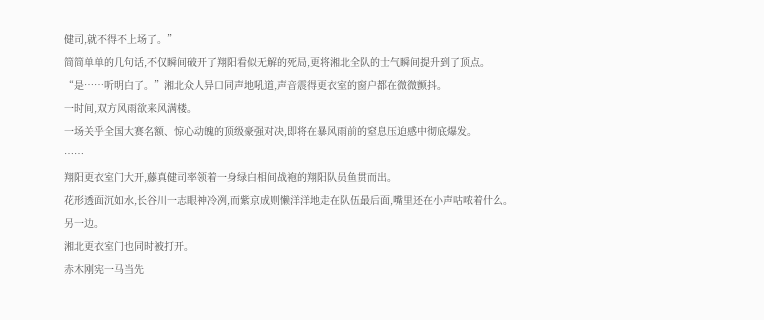健司,就不得不上场了。”
简简单单的几句话,不仅瞬间破开了翔阳看似无解的死局,更将湘北全队的士气瞬间提升到了顶点。
“是……听明白了。”湘北众人异口同声地吼道,声音震得更衣室的窗户都在微微颤抖。
一时间,双方风雨欲来风满楼。
一场关乎全国大赛名额、惊心动魄的顶级豪强对决,即将在暴风雨前的窒息压迫感中彻底爆发。
……
翔阳更衣室门大开,藤真健司率领着一身绿白相间战袍的翔阳队员鱼贯而出。
花形透面沉如水,长谷川一志眼神冷冽,而紫京成则懒洋洋地走在队伍最后面,嘴里还在小声咕哝着什么。
另一边。
湘北更衣室门也同时被打开。
赤木刚宪一马当先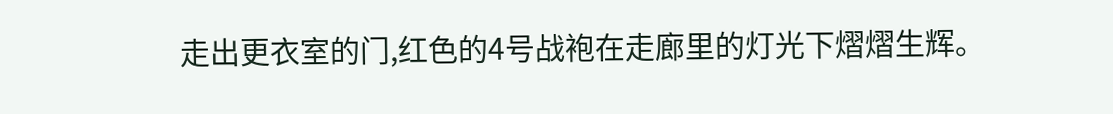走出更衣室的门,红色的4号战袍在走廊里的灯光下熠熠生辉。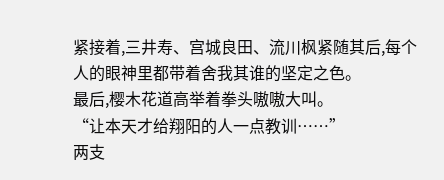紧接着,三井寿、宫城良田、流川枫紧随其后,每个人的眼神里都带着舍我其谁的坚定之色。
最后,樱木花道高举着拳头嗷嗷大叫。
“让本天才给翔阳的人一点教训……”
两支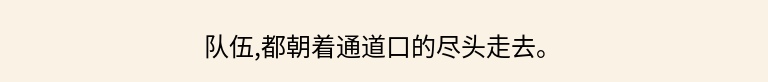队伍,都朝着通道口的尽头走去。